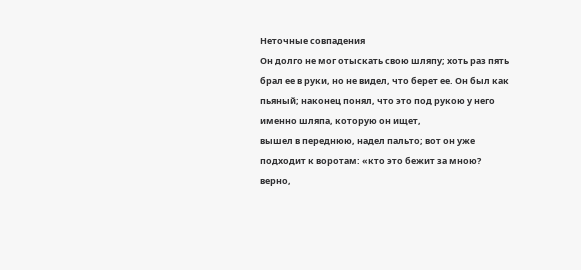Неточные совпадения
Он долго не мог отыскать свою шляпу; хоть раз пять брал ее в руки, но не видел, что берет ее. Он был как пьяный; наконец понял, что это под рукою у него именно шляпа, которую он ищет,
вышел в переднюю, надел пальто; вот он уже подходит к воротам: «кто это бежит за мною? верно,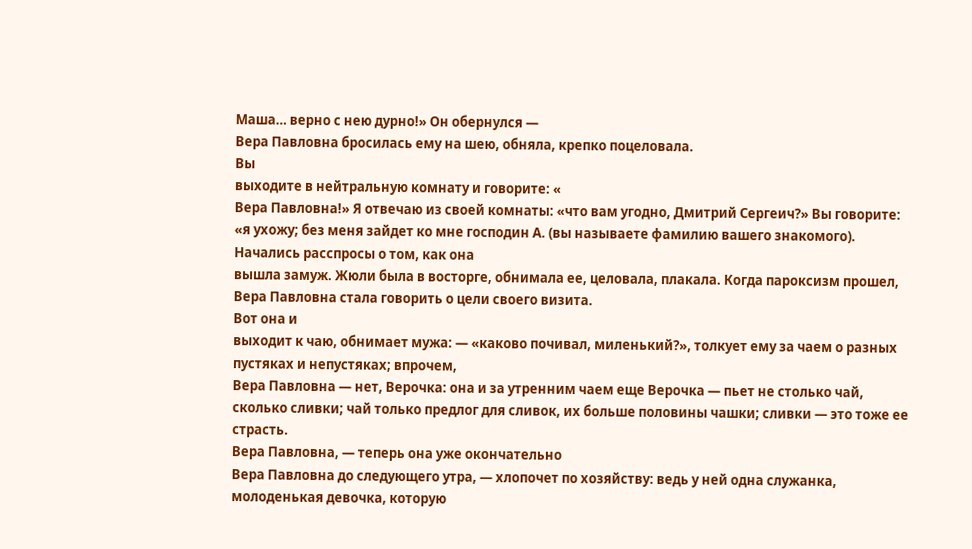Маша… верно с нею дурно!» Он обернулся —
Вера Павловна бросилась ему на шею, обняла, крепко поцеловала.
Вы
выходите в нейтральную комнату и говорите: «
Вера Павловна!» Я отвечаю из своей комнаты: «что вам угодно, Дмитрий Сергеич?» Вы говорите: «я ухожу; без меня зайдет ко мне господин А. (вы называете фамилию вашего знакомого).
Начались расспросы о том, как она
вышла замуж. Жюли была в восторге, обнимала ее, целовала, плакала. Когда пароксизм прошел,
Вера Павловна стала говорить о цели своего визита.
Вот она и
выходит к чаю, обнимает мужа: — «каково почивал, миленький?», толкует ему за чаем о разных пустяках и непустяках; впрочем,
Вера Павловна — нет, Верочка: она и за утренним чаем еще Верочка — пьет не столько чай, сколько сливки; чай только предлог для сливок, их больше половины чашки; сливки — это тоже ее страсть.
Вера Павловна, — теперь она уже окончательно
Вера Павловна до следующего утра, — хлопочет по хозяйству: ведь у ней одна служанка, молоденькая девочка, которую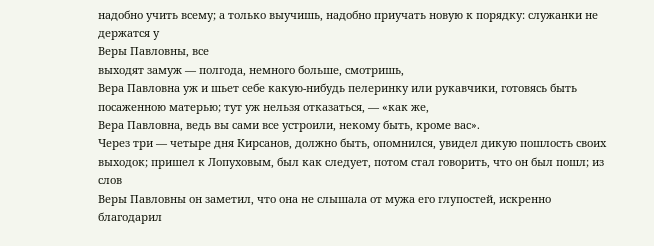надобно учить всему; а только выучишь, надобно приучать новую к порядку: служанки не держатся у
Веры Павловны, все
выходят замуж — полгода, немного больше, смотришь,
Вера Павловна уж и шьет себе какую-нибудь пелеринку или рукавчики, готовясь быть посаженною матерью; тут уж нельзя отказаться, — «как же,
Вера Павловна, ведь вы сами все устроили, некому быть, кроме вас».
Через три — четыре дня Кирсанов, должно быть, опомнился, увидел дикую пошлость своих выходок; пришел к Лопуховым, был как следует, потом стал говорить, что он был пошл; из слов
Веры Павловны он заметил, что она не слышала от мужа его глупостей, искренно благодарил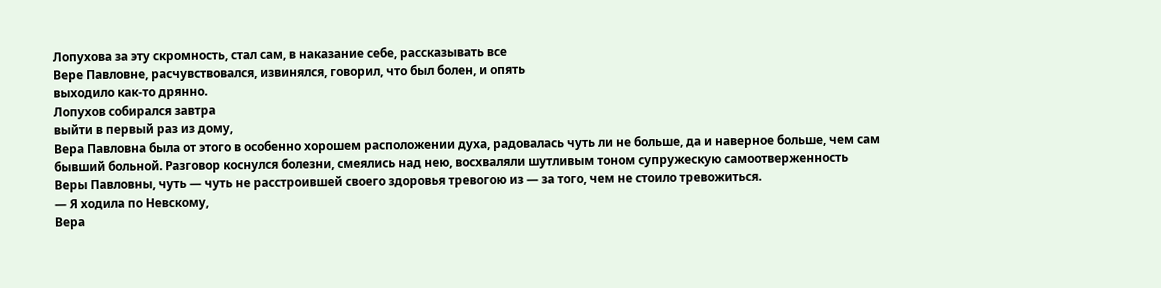Лопухова за эту скромность, стал сам, в наказание себе, рассказывать все
Вере Павловне, расчувствовался, извинялся, говорил, что был болен, и опять
выходило как-то дрянно.
Лопухов собирался завтра
выйти в первый раз из дому,
Вера Павловна была от этого в особенно хорошем расположении духа, радовалась чуть ли не больше, да и наверное больше, чем сам бывший больной. Разговор коснулся болезни, смеялись над нею, восхваляли шутливым тоном супружескую самоотверженность
Веры Павловны, чуть — чуть не расстроившей своего здоровья тревогою из — за того, чем не стоило тревожиться.
— Я ходила по Невскому,
Вера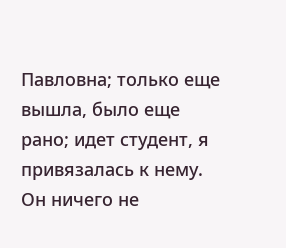Павловна; только еще
вышла, было еще рано; идет студент, я привязалась к нему. Он ничего не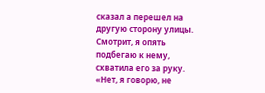сказал а перешел на другую сторону улицы. Смотрит, я опять подбегаю к нему, схватила его за руку. «Нет, я говорю, не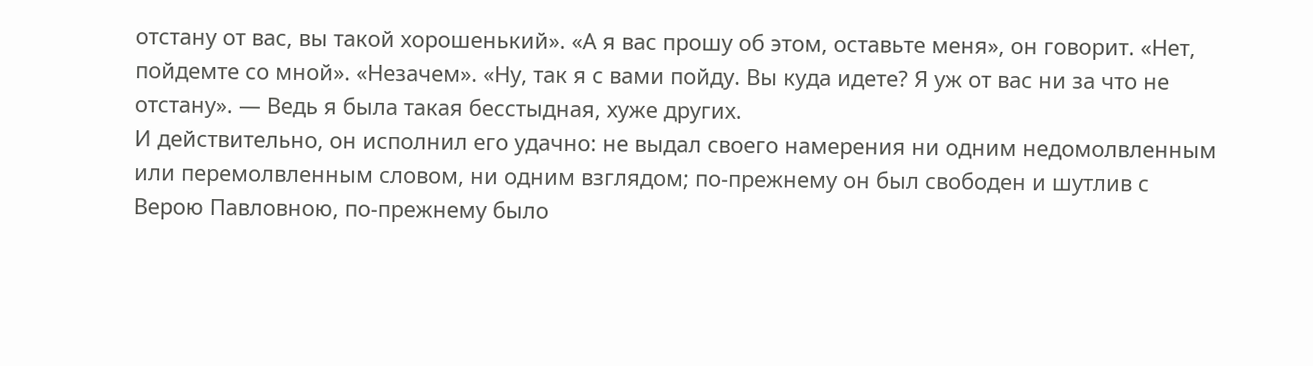отстану от вас, вы такой хорошенький». «А я вас прошу об этом, оставьте меня», он говорит. «Нет, пойдемте со мной». «Незачем». «Ну, так я с вами пойду. Вы куда идете? Я уж от вас ни за что не отстану». — Ведь я была такая бесстыдная, хуже других.
И действительно, он исполнил его удачно: не выдал своего намерения ни одним недомолвленным или перемолвленным словом, ни одним взглядом; по-прежнему он был свободен и шутлив с
Верою Павловною, по-прежнему было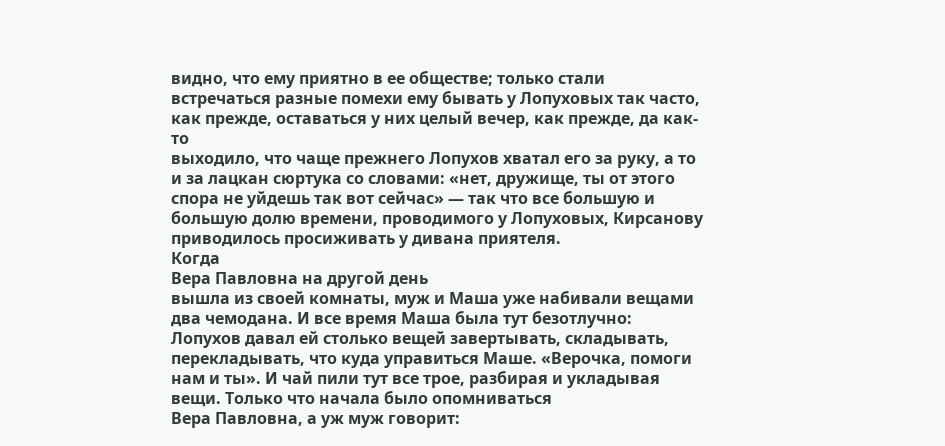видно, что ему приятно в ее обществе; только стали встречаться разные помехи ему бывать у Лопуховых так часто, как прежде, оставаться у них целый вечер, как прежде, да как-то
выходило, что чаще прежнего Лопухов хватал его за руку, а то и за лацкан сюртука со словами: «нет, дружище, ты от этого спора не уйдешь так вот сейчас» — так что все большую и большую долю времени, проводимого у Лопуховых, Кирсанову приводилось просиживать у дивана приятеля.
Когда
Вера Павловна на другой день
вышла из своей комнаты, муж и Маша уже набивали вещами два чемодана. И все время Маша была тут безотлучно: Лопухов давал ей столько вещей завертывать, складывать, перекладывать, что куда управиться Маше. «Верочка, помоги нам и ты». И чай пили тут все трое, разбирая и укладывая вещи. Только что начала было опомниваться
Вера Павловна, а уж муж говорит: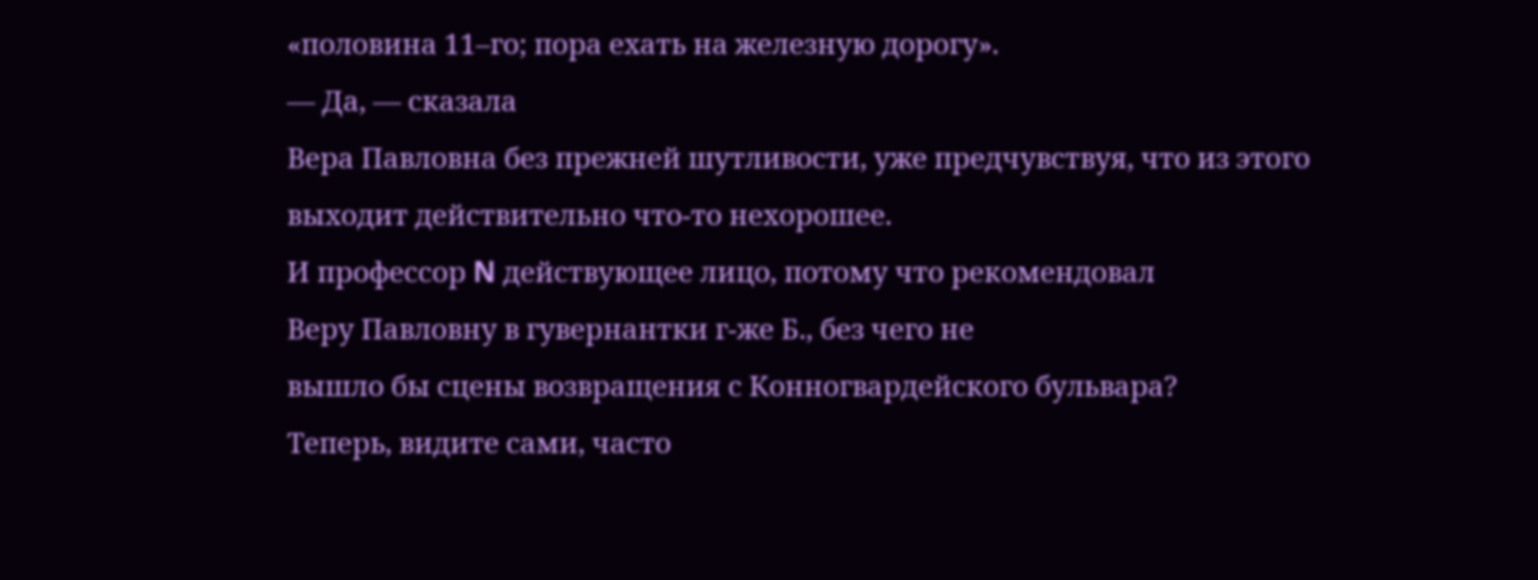«половина 11–го; пора ехать на железную дорогу».
— Да, — сказала
Вера Павловна без прежней шутливости, уже предчувствуя, что из этого
выходит действительно что-то нехорошее.
И профессор N действующее лицо, потому что рекомендовал
Веру Павловну в гувернантки г-же Б., без чего не
вышло бы сцены возвращения с Конногвардейского бульвара?
Теперь, видите сами, часто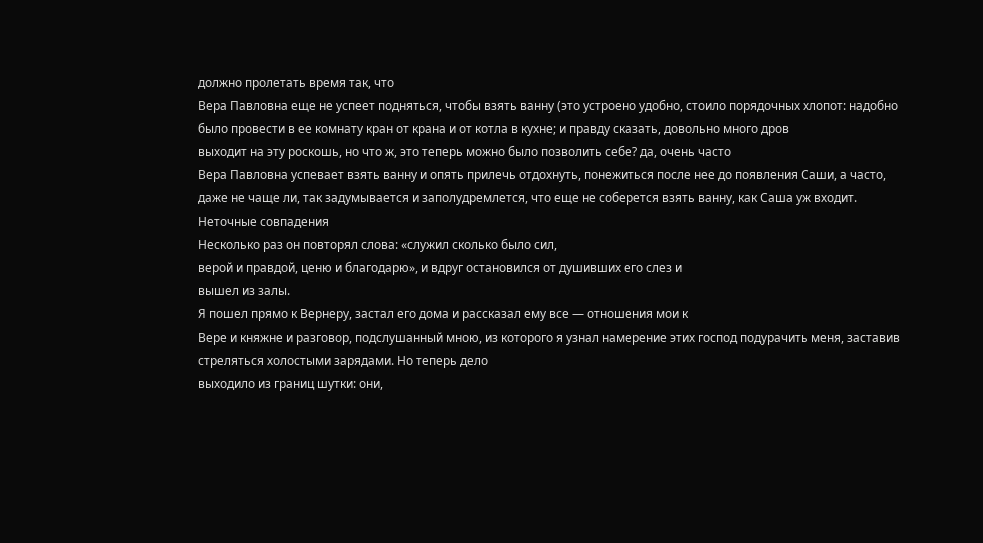должно пролетать время так, что
Вера Павловна еще не успеет подняться, чтобы взять ванну (это устроено удобно, стоило порядочных хлопот: надобно было провести в ее комнату кран от крана и от котла в кухне; и правду сказать, довольно много дров
выходит на эту роскошь, но что ж, это теперь можно было позволить себе? да, очень часто
Вера Павловна успевает взять ванну и опять прилечь отдохнуть, понежиться после нее до появления Саши, а часто, даже не чаще ли, так задумывается и заполудремлется, что еще не соберется взять ванну, как Саша уж входит.
Неточные совпадения
Несколько раз он повторял слова: «служил сколько было сил,
верой и правдой, ценю и благодарю», и вдруг остановился от душивших его слез и
вышел из залы.
Я пошел прямо к Вернеру, застал его дома и рассказал ему все — отношения мои к
Вере и княжне и разговор, подслушанный мною, из которого я узнал намерение этих господ подурачить меня, заставив стреляться холостыми зарядами. Но теперь дело
выходило из границ шутки: они,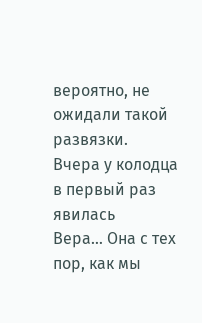вероятно, не ожидали такой развязки.
Вчера у колодца в первый раз явилась
Вера… Она с тех пор, как мы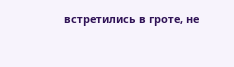встретились в гроте, не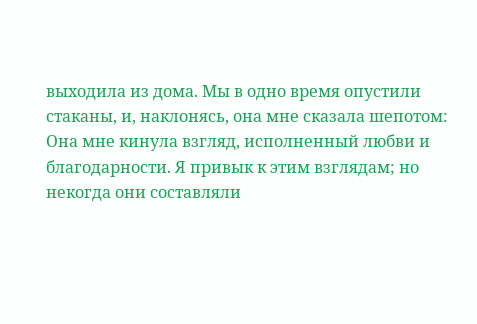выходила из дома. Мы в одно время опустили стаканы, и, наклонясь, она мне сказала шепотом:
Она мне кинула взгляд, исполненный любви и благодарности. Я привык к этим взглядам; но некогда они составляли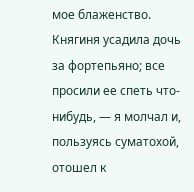мое блаженство. Княгиня усадила дочь за фортепьяно; все просили ее спеть что-нибудь, — я молчал и, пользуясь суматохой, отошел к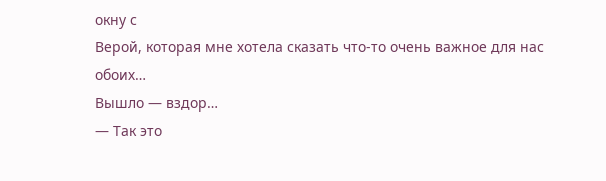окну с
Верой, которая мне хотела сказать что-то очень важное для нас обоих…
Вышло — вздор…
— Так это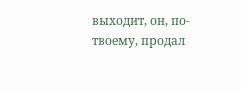выходит, он, по-твоему, продал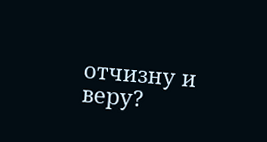отчизну и
веру?